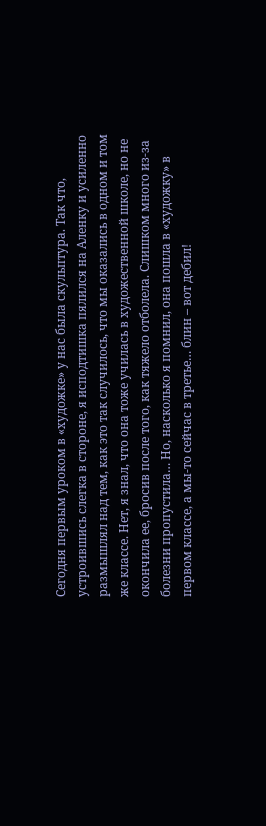Сегодня первым уроком в «художке» у нас была скульптура. Так что, устроившись слегка в стороне, я исподтишка пялился на Аленку и усиленно размышлял над тем, как это так случилось, что мы оказались в одном и том же классе. Нет, я знал, что она тоже училась в художественной школе, но не окончила ее, бросив после того, как тяжело отболела. Слишком много из-за болезни пропустила… Но, насколько я помнил, она пошла в «художку» в первом классе, а мы-то сейчас в третье… блин – вот дебил!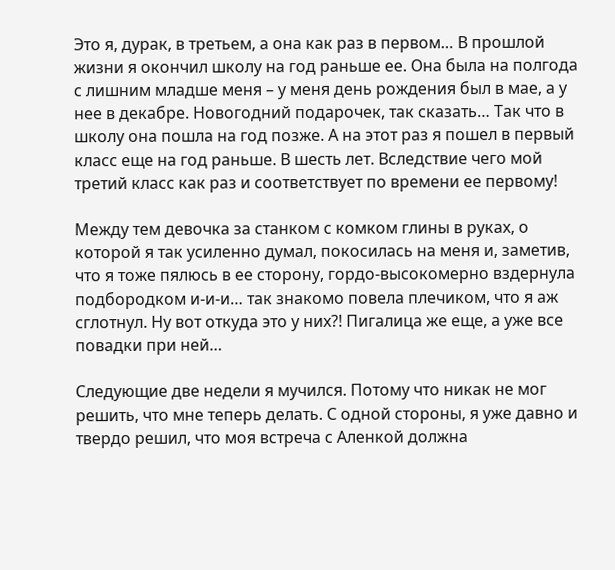Это я, дурак, в третьем, а она как раз в первом… В прошлой жизни я окончил школу на год раньше ее. Она была на полгода с лишним младше меня – у меня день рождения был в мае, а у нее в декабре. Новогодний подарочек, так сказать… Так что в школу она пошла на год позже. А на этот раз я пошел в первый класс еще на год раньше. В шесть лет. Вследствие чего мой третий класс как раз и соответствует по времени ее первому!

Между тем девочка за станком с комком глины в руках, о которой я так усиленно думал, покосилась на меня и, заметив, что я тоже пялюсь в ее сторону, гордо-высокомерно вздернула подбородком и-и-и… так знакомо повела плечиком, что я аж сглотнул. Ну вот откуда это у них?! Пигалица же еще, а уже все повадки при ней…

Следующие две недели я мучился. Потому что никак не мог решить, что мне теперь делать. С одной стороны, я уже давно и твердо решил, что моя встреча с Аленкой должна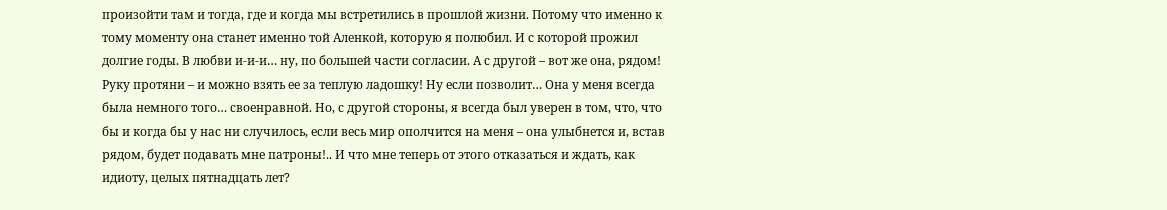произойти там и тогда, где и когда мы встретились в прошлой жизни. Потому что именно к тому моменту она станет именно той Аленкой, которую я полюбил. И с которой прожил долгие годы. В любви и-и-и… ну, по большей части согласии. А с другой – вот же она, рядом! Руку протяни – и можно взять ее за теплую ладошку! Ну если позволит… Она у меня всегда была немного того… своенравной. Но, с другой стороны, я всегда был уверен в том, что, что бы и когда бы у нас ни случилось, если весь мир ополчится на меня – она улыбнется и, встав рядом, будет подавать мне патроны!.. И что мне теперь от этого отказаться и ждать, как идиоту, целых пятнадцать лет?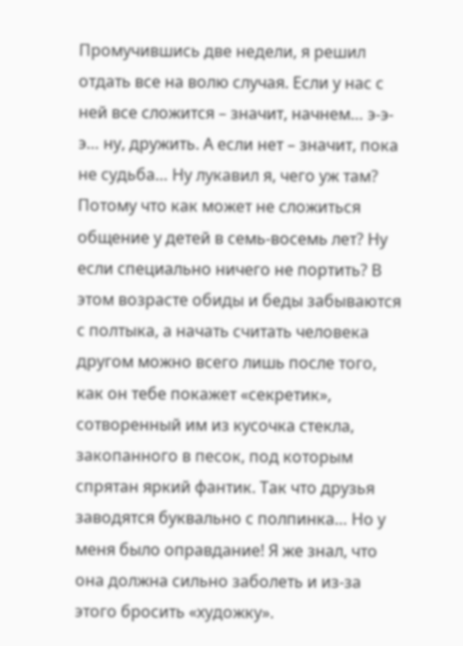Промучившись две недели, я решил отдать все на волю случая. Если у нас с ней все сложится – значит, начнем… э-э-э… ну, дружить. А если нет – значит, пока не судьба… Ну лукавил я, чего уж там? Потому что как может не сложиться общение у детей в семь-восемь лет? Ну если специально ничего не портить? В этом возрасте обиды и беды забываются с полтыка, а начать считать человека другом можно всего лишь после того, как он тебе покажет «секретик», сотворенный им из кусочка стекла, закопанного в песок, под которым спрятан яркий фантик. Так что друзья заводятся буквально с полпинка… Но у меня было оправдание! Я же знал, что она должна сильно заболеть и из-за этого бросить «художку».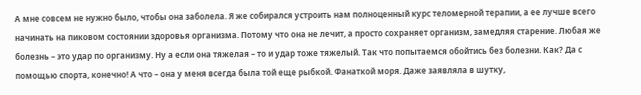А мне совсем не нужно было, чтобы она заболела. Я же собирался устроить нам полноценный курс теломерной терапии, а ее лучше всего начинать на пиковом состоянии здоровья организма. Потому что она не лечит, а просто сохраняет организм, замедляя старение. Любая же болезнь – это удар по организму. Ну а если она тяжелая – то и удар тоже тяжелый. Так что попытаемся обойтись без болезни. Как? Да с помощью спорта, конечно! А что – она у меня всегда была той еще рыбкой. Фанаткой моря. Даже заявляла в шутку,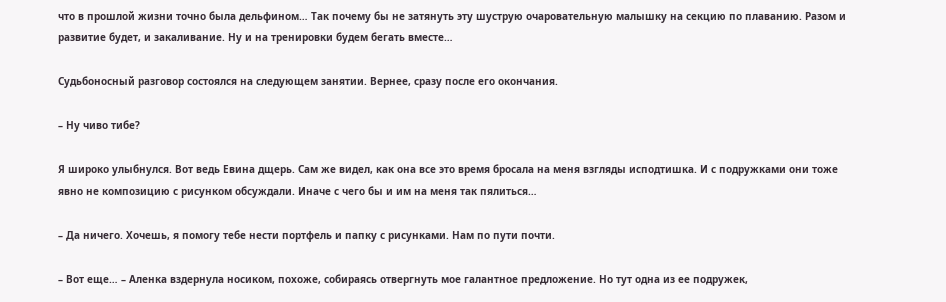что в прошлой жизни точно была дельфином… Так почему бы не затянуть эту шуструю очаровательную малышку на секцию по плаванию. Разом и развитие будет, и закаливание. Ну и на тренировки будем бегать вместе…

Судьбоносный разговор состоялся на следующем занятии. Вернее, сразу после его окончания.

– Ну чиво тибе?

Я широко улыбнулся. Вот ведь Евина дщерь. Сам же видел, как она все это время бросала на меня взгляды исподтишка. И с подружками они тоже явно не композицию с рисунком обсуждали. Иначе с чего бы и им на меня так пялиться…

– Да ничего. Хочешь, я помогу тебе нести портфель и папку с рисунками. Нам по пути почти.

– Вот еще… – Аленка вздернула носиком, похоже, собираясь отвергнуть мое галантное предложение. Но тут одна из ее подружек,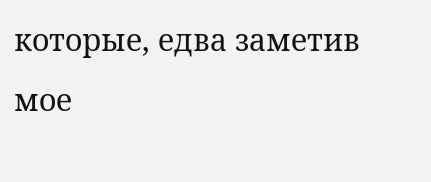которые, едва заметив мое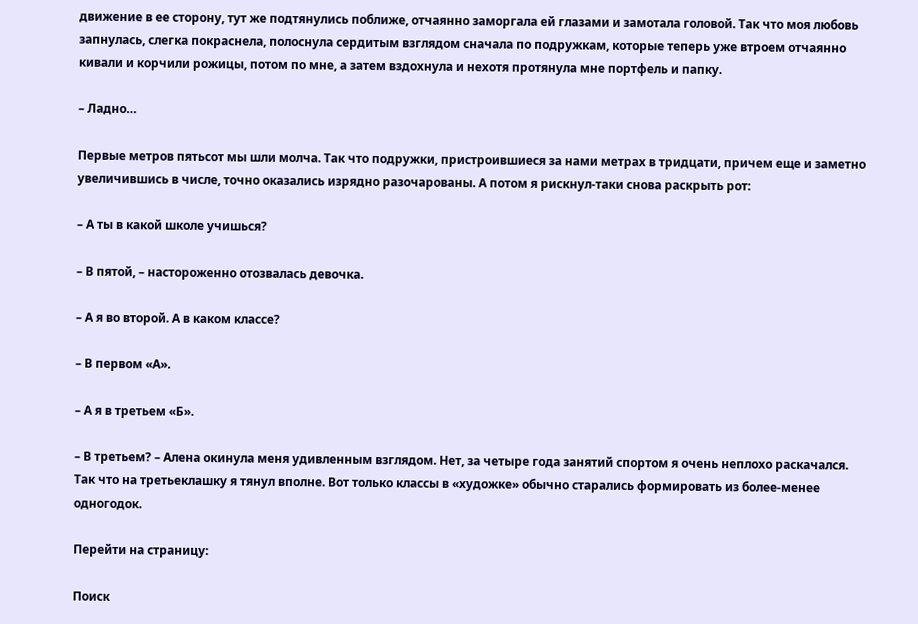движение в ее сторону, тут же подтянулись поближе, отчаянно заморгала ей глазами и замотала головой. Так что моя любовь запнулась, слегка покраснела, полоснула сердитым взглядом сначала по подружкам, которые теперь уже втроем отчаянно кивали и корчили рожицы, потом по мне, а затем вздохнула и нехотя протянула мне портфель и папку.

– Ладно…

Первые метров пятьсот мы шли молча. Так что подружки, пристроившиеся за нами метрах в тридцати, причем еще и заметно увеличившись в числе, точно оказались изрядно разочарованы. А потом я рискнул-таки снова раскрыть рот:

– А ты в какой школе учишься?

– В пятой, – настороженно отозвалась девочка.

– А я во второй. А в каком классе?

– В первом «А».

– А я в третьем «Б».

– В третьем? – Алена окинула меня удивленным взглядом. Нет, за четыре года занятий спортом я очень неплохо раскачался. Так что на третьеклашку я тянул вполне. Вот только классы в «художке» обычно старались формировать из более-менее одногодок.

Перейти на страницу:

Поиск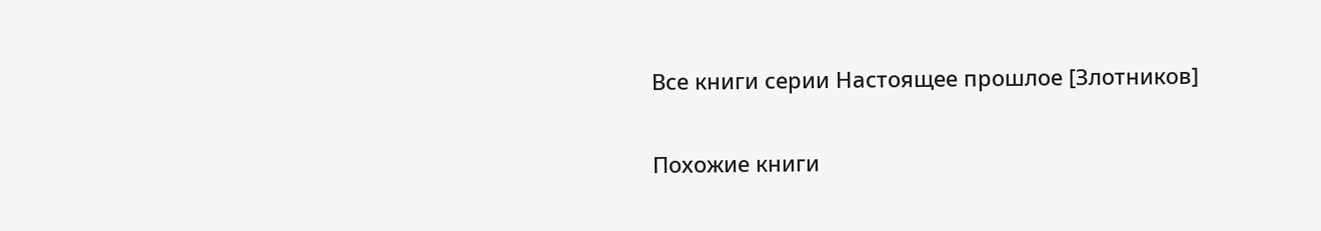Все книги серии Настоящее прошлое [Злотников]

Похожие книги